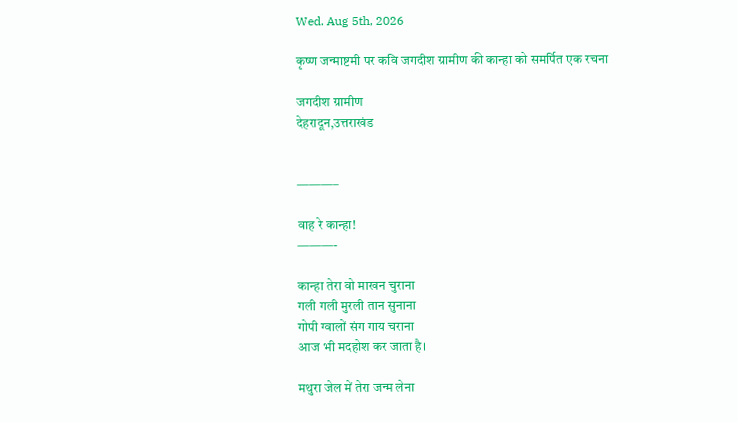Wed. Aug 5th, 2026

कृष्ण जन्माष्टमी पर कवि जगदीश ग्रामीण की कान्हा को समर्पित एक रचना

जगदीश ग्रामीण
देहरादून,उत्तराखंड


———–

वाह रे कान्हा!
———-

कान्हा तेरा वो माखन चुराना
गली गली मुरली तान सुनाना
गोपी ग्वालों संग गाय चराना
आज भी मदहोश कर जाता है।

मथुरा जेल में तेरा जन्म लेना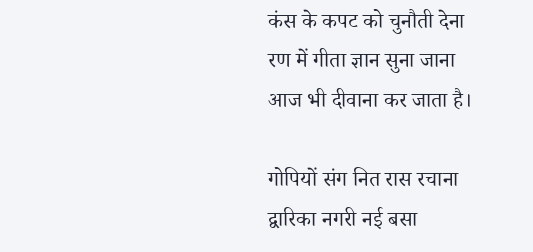कंस के कपट को चुनौती देना
रण में गीता ज्ञान सुना जाना
आज भी दीवाना कर जाता है।

गोपियों संग नित रास रचाना
द्वारिका नगरी नई बसा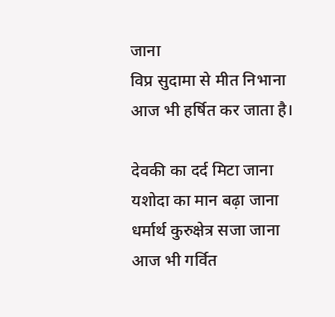जाना
विप्र सुदामा से मीत निभाना
आज भी हर्षित कर जाता है।

देवकी का दर्द मिटा जाना
यशोदा का मान बढ़ा जाना
धर्मार्थ कुरुक्षेत्र सजा जाना
आज भी गर्वित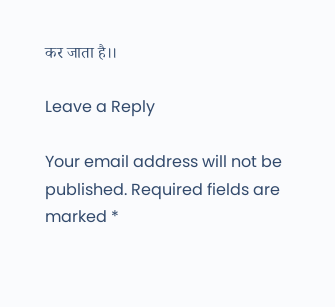कर जाता है।।

Leave a Reply

Your email address will not be published. Required fields are marked *